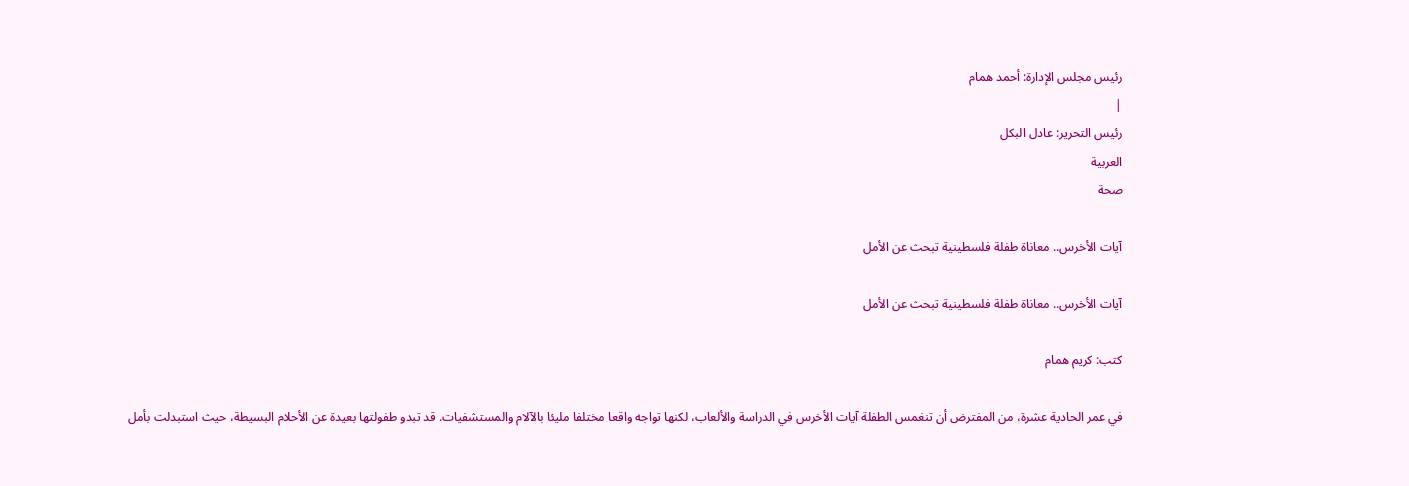رئيس مجلس الإدارة: أحمد همام
|
رئيس التحرير: عادل البكل
العربية
صحة

آيات الأخرس.. معاناة طفلة فلسطينية تبحث عن الأمل

آيات الأخرس.. معاناة طفلة فلسطينية تبحث عن الأمل

كتب: كريم همام

في عمر الحادية عشرة، من المفترض أن تنغمس الطفلة آيات الأخرس في الدراسة والألعاب، لكنها تواجه واقعا مختلفا مليئا بالآلام والمستشفيات. قد تبدو طفولتها بعيدة عن الأحلام البسيطة، حيث استبدلت بأمل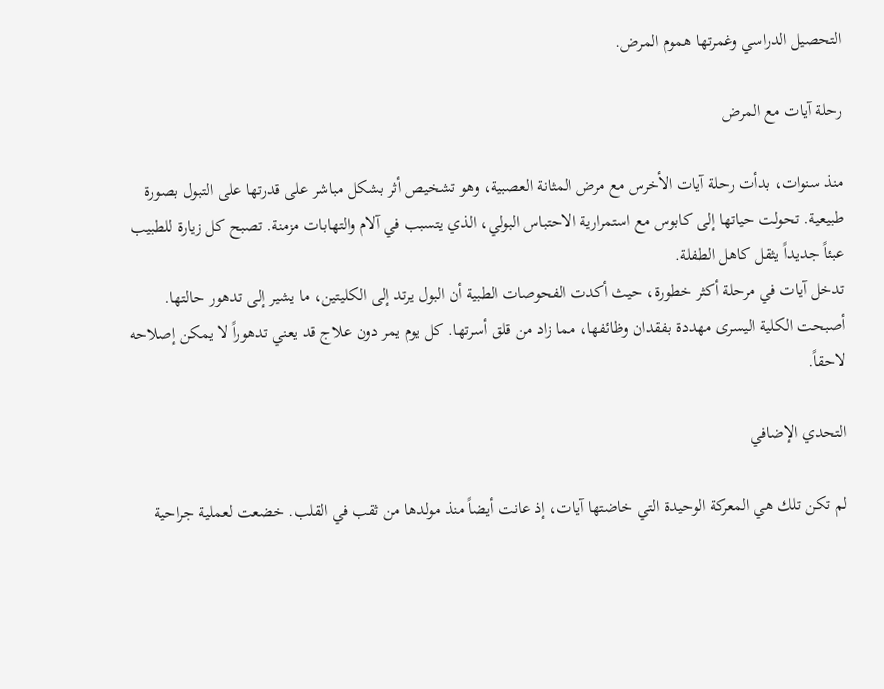التحصيل الدراسي وغمرتها هموم المرض.

رحلة آيات مع المرض

منذ سنوات، بدأت رحلة آيات الأخرس مع مرض المثانة العصبية، وهو تشخيص أثر بشكل مباشر على قدرتها على التبول بصورة طبيعية. تحولت حياتها إلى كابوس مع استمرارية الاحتباس البولي، الذي يتسبب في آلام والتهابات مزمنة. تصبح كل زيارة للطبيب عبئاً جديداً يثقل كاهل الطفلة.
تدخل آيات في مرحلة أكثر خطورة، حيث أكدت الفحوصات الطبية أن البول يرتد إلى الكليتين، ما يشير إلى تدهور حالتها. أصبحت الكلية اليسرى مهددة بفقدان وظائفها، مما زاد من قلق أسرتها. كل يوم يمر دون علاج قد يعني تدهوراً لا يمكن إصلاحه لاحقاً.

التحدي الإضافي

لم تكن تلك هي المعركة الوحيدة التي خاضتها آيات، إذ عانت أيضاً منذ مولدها من ثقب في القلب. خضعت لعملية جراحية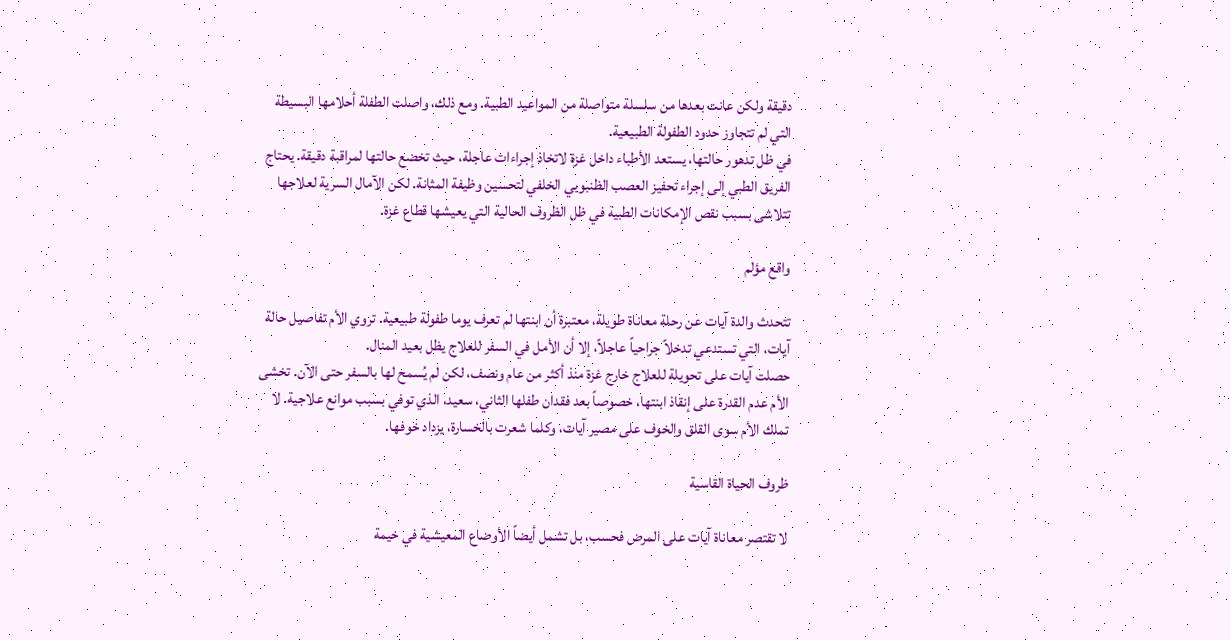دقيقة ولكن عانت بعدها من سلسلة متواصلة من المواعيد الطبية. ومع ذلك، واصلت الطفلة أحلامها البسيطة التي لم تتجاوز حدود الطفولة الطبيعية.
في ظل تدهور حالتها، يستعد الأطباء داخل غزة لاتخاذ إجراءات عاجلة، حيث تخضع حالتها لمراقبة دقيقة. يحتاج الفريق الطبي إلى إجراء تحفيز العصب الظنبوبي الخلفي لتحسين وظيفة المثانة. لكن الآمال السرية لعلاجها تتلاشى بسبب نقص الإمكانات الطبية في ظل الظروف الحالية التي يعيشها قطاع غزة.

واقع مؤلم

تتحدث والدة آيات عن رحلة معاناة طويلة، معتبرة أن ابنتها لم تعرف يوما طفولة طبيعية. تروي الأم تفاصيل حالة آيات، التي تستدعي تدخلاً جراحياً عاجلاً، إلا أن الأمل في السفر للعلاج يظل بعيد المنال.
حصلت آيات على تحويلة للعلاج خارج غزة منذ أكثر من عام ونصف، لكن لم يُسمح لها بالسفر حتى الآن. تخشى الأم عدم القدرة على إنقاذ ابنتها، خصوصاً بعد فقدان طفلها الثاني، سعيد، الذي توفي بسبب موانع علاجية. لا تملك الأم سوى القلق والخوف على مصير آيات، وكلما شعرت بالخسارة، يزداد خوفها.

ظروف الحياة القاسية

لا تقتصر معاناة آيات على المرض فحسب، بل تشمل أيضاً الأوضاع المعيشية في خيمة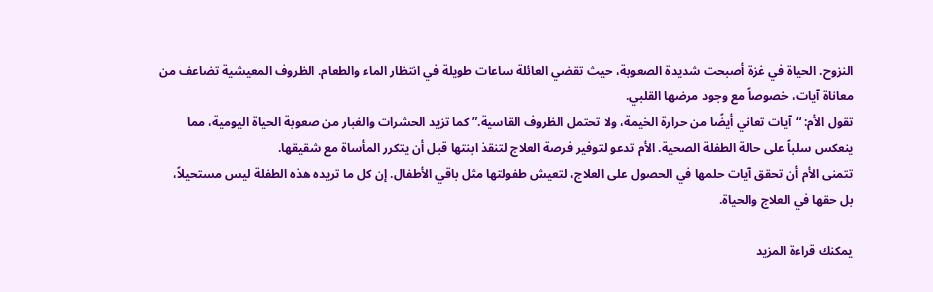النزوح. الحياة في غزة أصبحت شديدة الصعوبة، حيث تقضي العائلة ساعات طويلة في انتظار الماء والطعام. الظروف المعيشية تضاعف من معاناة آيات، خصوصاً مع وجود مرضها القلبي.
تقول الأم: “آيات تعاني أيضًا من حرارة الخيمة، ولا تحتمل الظروف القاسية.” كما تزيد الحشرات والغبار من صعوبة الحياة اليومية، مما ينعكس سلباً على حالة الطفلة الصحية. الأم تدعو لتوفير فرصة العلاج لتنقذ ابنتها قبل أن يتكرر المأساة مع شقيقها.
تتمنى الأم أن تحقق آيات حلمها في الحصول على العلاج، لتعيش طفولتها مثل باقي الأطفال. إن كل ما تريده هذه الطفلة ليس مستحيلاً، بل حقها في العلاج والحياة.

يمكنك قراءة المزيد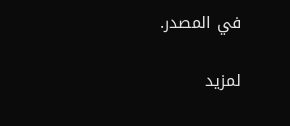في المصدر.

لمزيد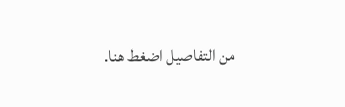من التفاصيل اضغط هنا.